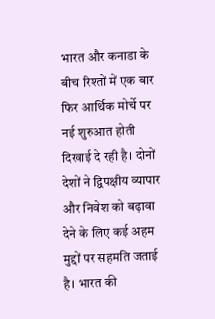भारत और कनाडा के बीच रिश्तों में एक बार फिर आर्थिक मोर्चे पर नई शुरुआत होती दिखाई दे रही है। दोनों देशों ने द्विपक्षीय व्यापार और निवेश को बढ़ावा देने के लिए कई अहम मुद्दों पर सहमति जताई है। भारत की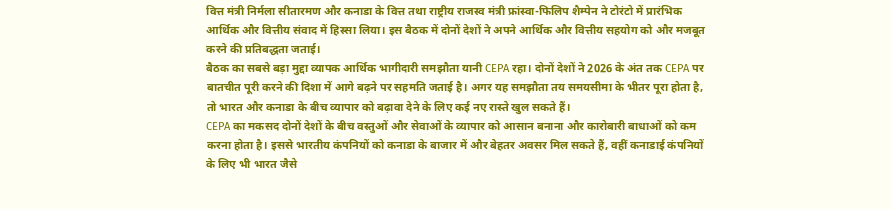वित्त मंत्री निर्मला सीतारमण और कनाडा के वित्त तथा राष्ट्रीय राजस्व मंत्री फ्रांस्वा-फिलिप शैम्पेन ने टोरंटो में प्रारंभिक आर्थिक और वित्तीय संवाद में हिस्सा लिया। इस बैठक में दोनों देशों ने अपने आर्थिक और वित्तीय सहयोग को और मजबूत करने की प्रतिबद्धता जताई।
बैठक का सबसे बड़ा मुद्दा व्यापक आर्थिक भागीदारी समझौता यानी CEPA रहा। दोनों देशों ने 2026 के अंत तक CEPA पर बातचीत पूरी करने की दिशा में आगे बढ़ने पर सहमति जताई है। अगर यह समझौता तय समयसीमा के भीतर पूरा होता है, तो भारत और कनाडा के बीच व्यापार को बढ़ावा देने के लिए कई नए रास्ते खुल सकते हैं।
CEPA का मकसद दोनों देशों के बीच वस्तुओं और सेवाओं के व्यापार को आसान बनाना और कारोबारी बाधाओं को कम करना होता है। इससे भारतीय कंपनियों को कनाडा के बाजार में और बेहतर अवसर मिल सकते हैं, वहीं कनाडाई कंपनियों के लिए भी भारत जैसे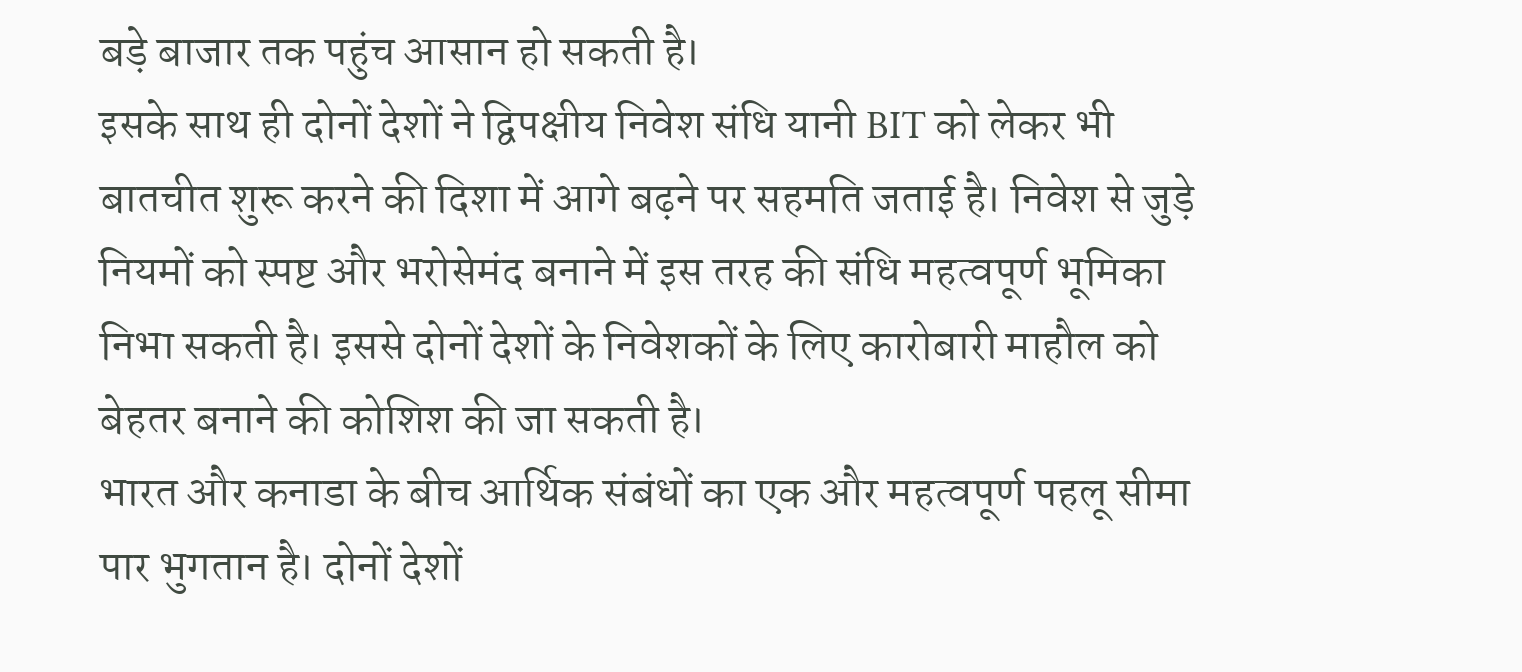बड़े बाजार तक पहुंच आसान हो सकती है।
इसके साथ ही दोनों देशों ने द्विपक्षीय निवेश संधि यानी BIT को लेकर भी बातचीत शुरू करने की दिशा में आगे बढ़ने पर सहमति जताई है। निवेश से जुड़े नियमों को स्पष्ट और भरोसेमंद बनाने में इस तरह की संधि महत्वपूर्ण भूमिका निभा सकती है। इससे दोनों देशों के निवेशकों के लिए कारोबारी माहौल को बेहतर बनाने की कोशिश की जा सकती है।
भारत और कनाडा के बीच आर्थिक संबंधों का एक और महत्वपूर्ण पहलू सीमा पार भुगतान है। दोनों देशों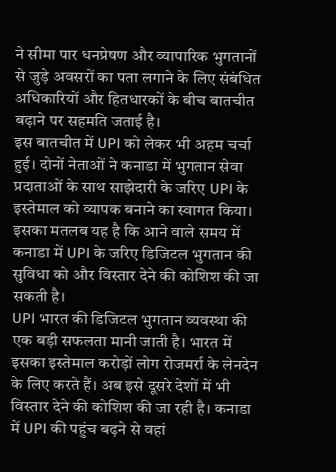ने सीमा पार धनप्रेषण और व्यापारिक भुगतानों से जुड़े अवसरों का पता लगाने के लिए संबंधित अधिकारियों और हितधारकों के बीच बातचीत बढ़ाने पर सहमति जताई है।
इस बातचीत में UPI को लेकर भी अहम चर्चा हुई। दोनों नेताओं ने कनाडा में भुगतान सेवा प्रदाताओं के साथ साझेदारी के जरिए UPI के इस्तेमाल को व्यापक बनाने का स्वागत किया। इसका मतलब यह है कि आने वाले समय में कनाडा में UPI के जरिए डिजिटल भुगतान की सुविधा को और विस्तार देने की कोशिश की जा सकती है।
UPI भारत की डिजिटल भुगतान व्यवस्था की एक बड़ी सफलता मानी जाती है। भारत में इसका इस्तेमाल करोड़ों लोग रोजमर्रा के लेनदेन के लिए करते हैं। अब इसे दूसरे देशों में भी विस्तार देने की कोशिश की जा रही है। कनाडा में UPI की पहुंच बढ़ने से वहां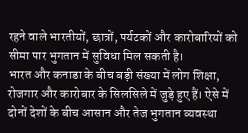रहने वाले भारतीयों, छात्रों, पर्यटकों और कारोबारियों को सीमा पार भुगतान में सुविधा मिल सकती है।
भारत और कनाडा के बीच बड़ी संख्या में लोग शिक्षा, रोजगार और कारोबार के सिलसिले में जुड़े हुए हैं। ऐसे में दोनों देशों के बीच आसान और तेज भुगतान व्यवस्था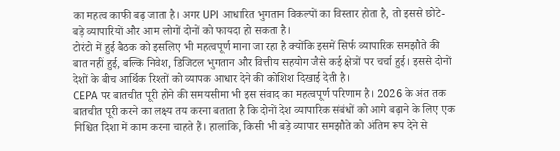का महत्व काफी बढ़ जाता है। अगर UPI आधारित भुगतान विकल्पों का विस्तार होता है, तो इससे छोटे-बड़े व्यापारियों और आम लोगों दोनों को फायदा हो सकता है।
टोरंटो में हुई बैठक को इसलिए भी महत्वपूर्ण माना जा रहा है क्योंकि इसमें सिर्फ व्यापारिक समझौते की बात नहीं हुई, बल्कि निवेश, डिजिटल भुगतान और वित्तीय सहयोग जैसे कई क्षेत्रों पर चर्चा हुई। इससे दोनों देशों के बीच आर्थिक रिश्तों को व्यापक आधार देने की कोशिश दिखाई देती है।
CEPA पर बातचीत पूरी होने की समयसीमा भी इस संवाद का महत्वपूर्ण परिणाम है। 2026 के अंत तक बातचीत पूरी करने का लक्ष्य तय करना बताता है कि दोनों देश व्यापारिक संबंधों को आगे बढ़ाने के लिए एक निश्चित दिशा में काम करना चाहते हैं। हालांकि, किसी भी बड़े व्यापार समझौते को अंतिम रूप देने से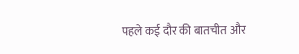पहले कई दौर की बातचीत और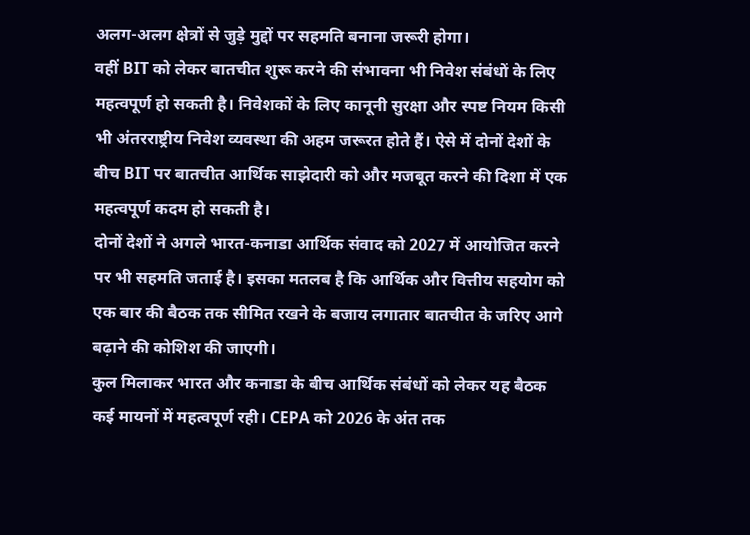अलग-अलग क्षेत्रों से जुड़े मुद्दों पर सहमति बनाना जरूरी होगा।
वहीं BIT को लेकर बातचीत शुरू करने की संभावना भी निवेश संबंधों के लिए महत्वपूर्ण हो सकती है। निवेशकों के लिए कानूनी सुरक्षा और स्पष्ट नियम किसी भी अंतरराष्ट्रीय निवेश व्यवस्था की अहम जरूरत होते हैं। ऐसे में दोनों देशों के बीच BIT पर बातचीत आर्थिक साझेदारी को और मजबूत करने की दिशा में एक महत्वपूर्ण कदम हो सकती है।
दोनों देशों ने अगले भारत-कनाडा आर्थिक संवाद को 2027 में आयोजित करने पर भी सहमति जताई है। इसका मतलब है कि आर्थिक और वित्तीय सहयोग को एक बार की बैठक तक सीमित रखने के बजाय लगातार बातचीत के जरिए आगे बढ़ाने की कोशिश की जाएगी।
कुल मिलाकर भारत और कनाडा के बीच आर्थिक संबंधों को लेकर यह बैठक कई मायनों में महत्वपूर्ण रही। CEPA को 2026 के अंत तक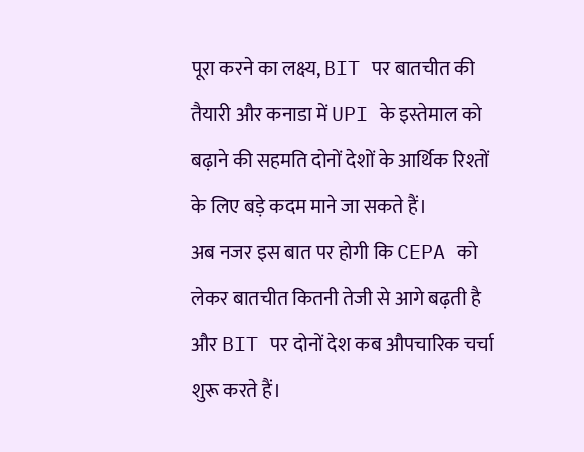पूरा करने का लक्ष्य, BIT पर बातचीत की तैयारी और कनाडा में UPI के इस्तेमाल को बढ़ाने की सहमति दोनों देशों के आर्थिक रिश्तों के लिए बड़े कदम माने जा सकते हैं।
अब नजर इस बात पर होगी कि CEPA को लेकर बातचीत कितनी तेजी से आगे बढ़ती है और BIT पर दोनों देश कब औपचारिक चर्चा शुरू करते हैं।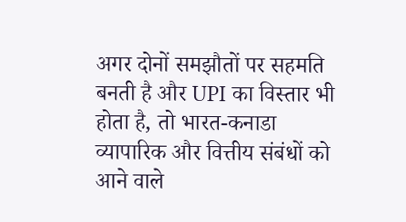अगर दोनों समझौतों पर सहमति बनती है और UPI का विस्तार भी होता है, तो भारत-कनाडा व्यापारिक और वित्तीय संबंधों को आने वाले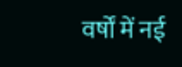वर्षों में नई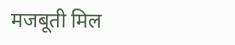मजबूती मिल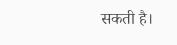सकती है।